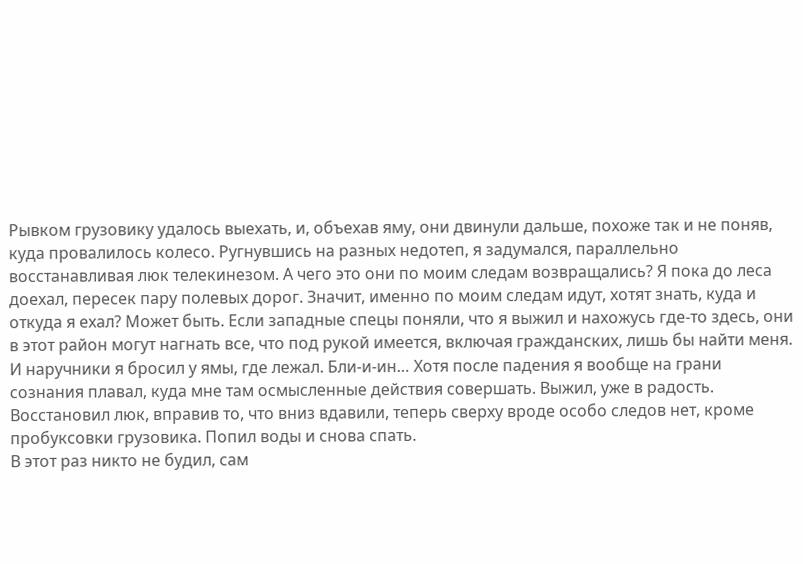Рывком грузовику удалось выехать, и, объехав яму, они двинули дальше, похоже так и не поняв, куда провалилось колесо. Ругнувшись на разных недотеп, я задумался, параллельно восстанавливая люк телекинезом. А чего это они по моим следам возвращались? Я пока до леса доехал, пересек пару полевых дорог. Значит, именно по моим следам идут, хотят знать, куда и откуда я ехал? Может быть. Если западные спецы поняли, что я выжил и нахожусь где-то здесь, они в этот район могут нагнать все, что под рукой имеется, включая гражданских, лишь бы найти меня.
И наручники я бросил у ямы, где лежал. Бли-и-ин… Хотя после падения я вообще на грани сознания плавал, куда мне там осмысленные действия совершать. Выжил, уже в радость.
Восстановил люк, вправив то, что вниз вдавили, теперь сверху вроде особо следов нет, кроме пробуксовки грузовика. Попил воды и снова спать.
В этот раз никто не будил, сам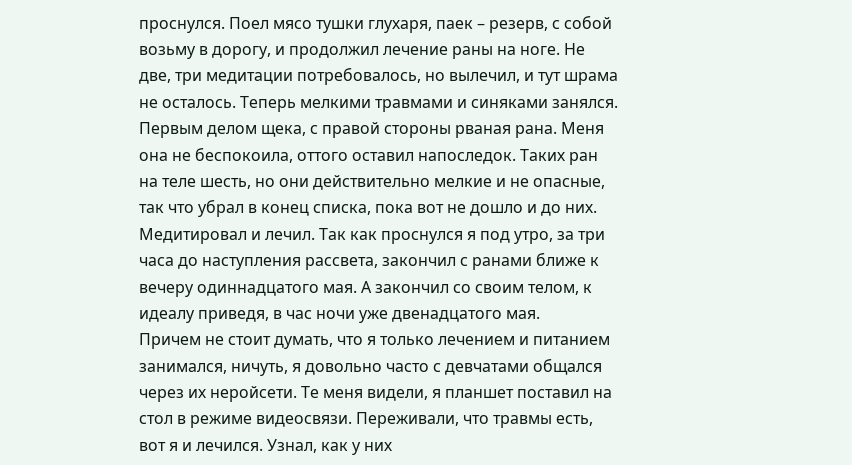проснулся. Поел мясо тушки глухаря, паек – резерв, с собой возьму в дорогу, и продолжил лечение раны на ноге. Не две, три медитации потребовалось, но вылечил, и тут шрама не осталось. Теперь мелкими травмами и синяками занялся. Первым делом щека, с правой стороны рваная рана. Меня она не беспокоила, оттого оставил напоследок. Таких ран на теле шесть, но они действительно мелкие и не опасные, так что убрал в конец списка, пока вот не дошло и до них. Медитировал и лечил. Так как проснулся я под утро, за три часа до наступления рассвета, закончил с ранами ближе к вечеру одиннадцатого мая. А закончил со своим телом, к идеалу приведя, в час ночи уже двенадцатого мая.
Причем не стоит думать, что я только лечением и питанием занимался, ничуть, я довольно часто с девчатами общался через их неройсети. Те меня видели, я планшет поставил на стол в режиме видеосвязи. Переживали, что травмы есть, вот я и лечился. Узнал, как у них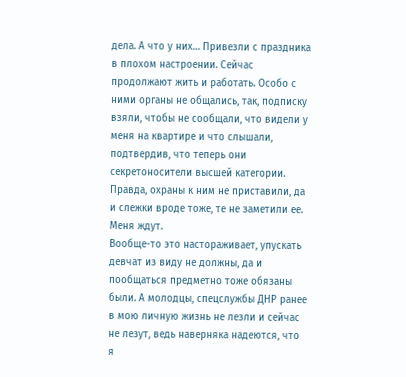дела. А что у них… Привезли с праздника в плохом настроении. Сейчас продолжают жить и работать. Особо с ними органы не общались, так, подписку взяли, чтобы не сообщали, что видели у меня на квартире и что слышали, подтвердив, что теперь они секретоносители высшей категории. Правда, охраны к ним не приставили, да и слежки вроде тоже, те не заметили ее. Меня ждут.
Вообще-то это настораживает, упускать девчат из виду не должны, да и пообщаться предметно тоже обязаны были. А молодцы, спецслужбы ДНР ранее в мою личную жизнь не лезли и сейчас не лезут, ведь наверняка надеются, что я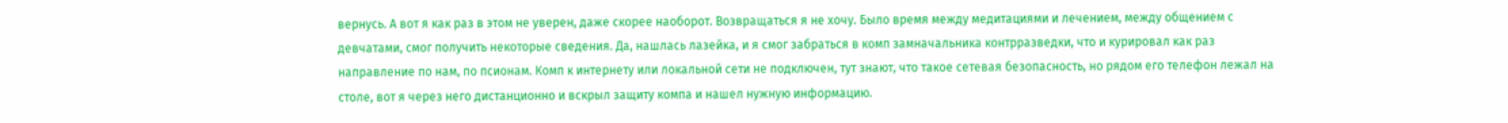вернусь. А вот я как раз в этом не уверен, даже скорее наоборот. Возвращаться я не хочу. Было время между медитациями и лечением, между общением с девчатами, смог получить некоторые сведения. Да, нашлась лазейка, и я смог забраться в комп замначальника контрразведки, что и курировал как раз направление по нам, по псионам. Комп к интернету или локальной сети не подключен, тут знают, что такое сетевая безопасность, но рядом его телефон лежал на столе, вот я через него дистанционно и вскрыл защиту компа и нашел нужную информацию.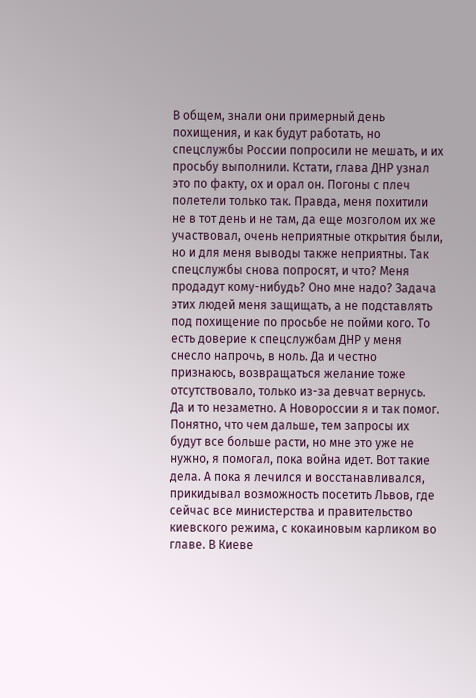В общем, знали они примерный день похищения, и как будут работать, но спецслужбы России попросили не мешать, и их просьбу выполнили. Кстати, глава ДНР узнал это по факту, ох и орал он. Погоны с плеч полетели только так. Правда, меня похитили не в тот день и не там, да еще мозголом их же участвовал, очень неприятные открытия были, но и для меня выводы также неприятны. Так спецслужбы снова попросят, и что? Меня продадут кому-нибудь? Оно мне надо? Задача этих людей меня защищать, а не подставлять под похищение по просьбе не пойми кого. То есть доверие к спецслужбам ДНР у меня снесло напрочь, в ноль. Да и честно признаюсь, возвращаться желание тоже отсутствовало, только из-за девчат вернусь. Да и то незаметно. А Новороссии я и так помог. Понятно, что чем дальше, тем запросы их будут все больше расти, но мне это уже не нужно, я помогал, пока война идет. Вот такие дела. А пока я лечился и восстанавливался, прикидывал возможность посетить Львов, где сейчас все министерства и правительство киевского режима, с кокаиновым карликом во главе. В Киеве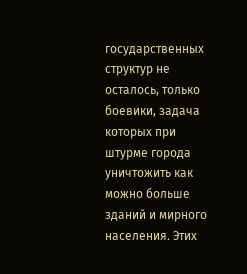государственных структур не осталось, только боевики, задача которых при штурме города уничтожить как можно больше зданий и мирного населения. Этих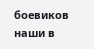боевиков наши в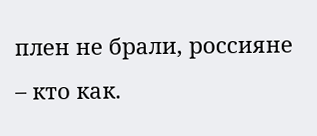плен не брали, россияне – кто как.